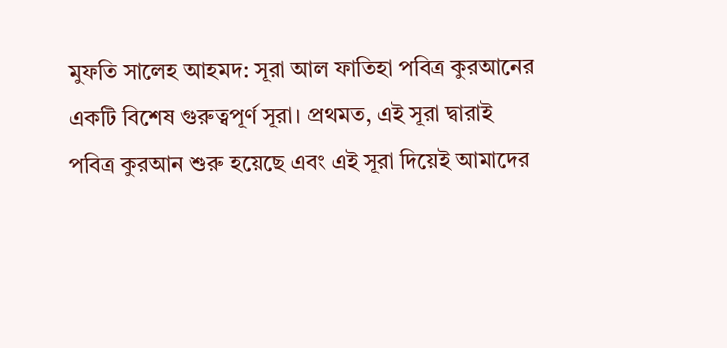মুফতি সালেহ আহমদ: সূরা আল ফাতিহা পবিত্র কুরআনের একটি বিশেষ গুরুত্বপূর্ণ সূরা। প্রথমত, এই সূরা দ্বারাই পবিত্র কুরআন শুরু হয়েছে এবং এই সূরা দিয়েই আমাদের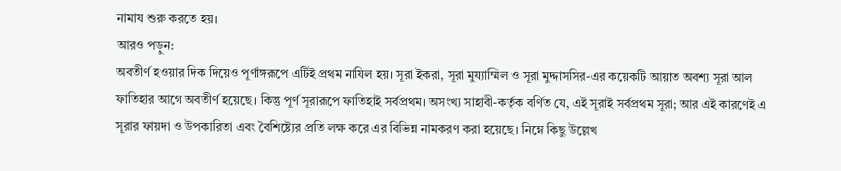নামায শুরু করতে হয়।
আরও পড়ুন:
অবতীর্ণ হওয়ার দিক দিয়েও পূর্ণাঙ্গরূপে এটিই প্রথম নাযিল হয়। সূরা ইকরা, সূরা মুয্যাম্মিল ও সূরা মুদ্দাসসির-এর কয়েকটি আয়াত অবশ্য সূরা আল ফাতিহার আগে অবতীর্ণ হয়েছে। কিন্তু পূর্ণ সূরারূপে ফাতিহাই সর্বপ্রথম। অসংখ্য সাহাবী-কর্তৃক বর্ণিত যে, এই সূরাই সর্বপ্রথম সূরা; আর এই কারণেই এ সূরার ফায়দা ও উপকারিতা এবং বৈশিষ্ট্যের প্রতি লক্ষ করে এর বিভিন্ন নামকরণ করা হয়েছে। নিম্নে কিছু উল্লেখ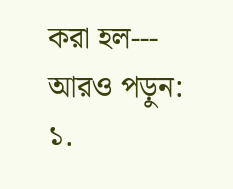করা হল---
আরও পড়ুন:
১.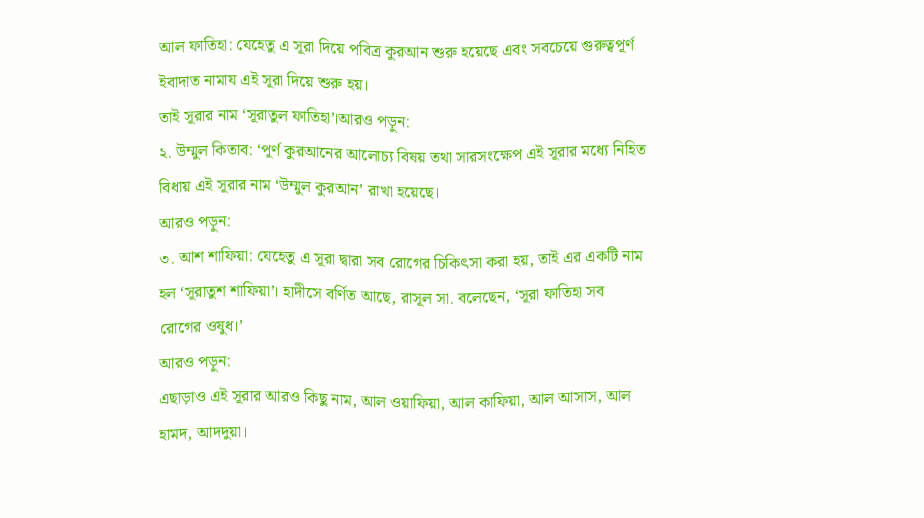আল ফাতিহা: যেহেতু এ সূরা দিয়ে পবিত্র কুরআন শুরু হয়েছে এবং সবচেয়ে গুরুত্বপূর্ণ ইবাদাত নামায এই সূরা দিয়ে শুরু হয়।
তাই সূরার নাম ‘সূরাতুল ফাতিহা’।আরও পড়ুন:
২. উম্মুল কিতাব: ‘পূর্ণ কুরআনের আলোচ্য বিষয় তথা সারসংক্ষেপ এই সূরার মধ্যে নিহিত বিধায় এই সূরার নাম ‘উম্মুল কুরআন’ রাখা হয়েছে।
আরও পড়ুন:
৩. আশ শাফিয়া: যেহেতু এ সূরা দ্বারা সব রোগের চিকিৎসা করা হয়, তাই এর একটি নাম হল ‘সূরাতুশ শাফিয়া’। হাদীসে বর্ণিত আছে, রাসূল সা. বলেছেন, ‘সূরা ফাতিহা সব রোগের ওষুধ।’
আরও পড়ুন:
এছাড়াও এই সূরার আরও কিছু নাম, আল ওয়াফিয়া, আল কাফিয়া, আল আসাস, আল হামদ, আদদুয়া।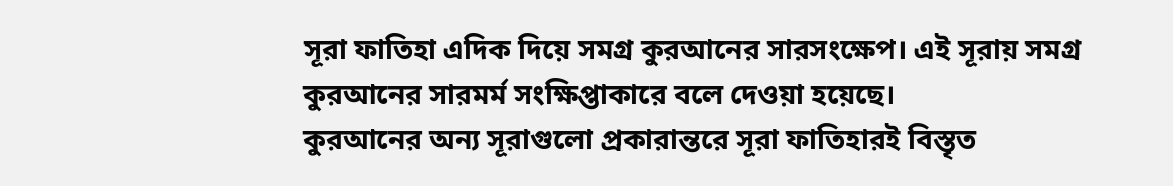সূরা ফাতিহা এদিক দিয়ে সমগ্র কুরআনের সারসংক্ষেপ। এই সূরায় সমগ্র কুরআনের সারমর্ম সংক্ষিপ্তাকারে বলে দেওয়া হয়েছে।
কুরআনের অন্য সূরাগুলো প্রকারান্তরে সূরা ফাতিহারই বিস্তৃত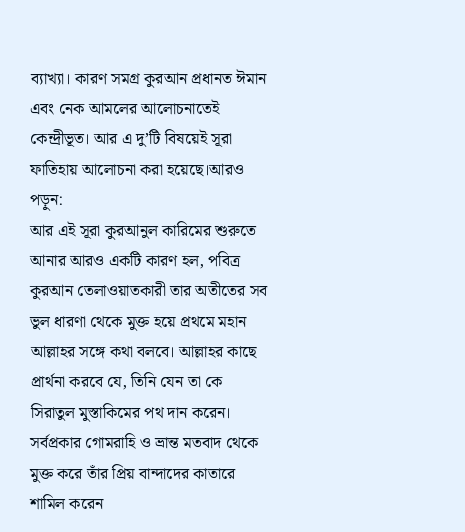ব্যাখ্যা। কারণ সমগ্র কুরআন প্রধানত ঈমান এবং নেক আমলের আলোচনাতেই কেন্দ্রীভূত। আর এ দু’টি বিষয়েই সূরা ফাতিহায় আলোচনা করা হয়েছে।আরও পড়ুন:
আর এই সূরা কুরআনুল কারিমের শুরুতে আনার আরও একটি কারণ হল, পবিত্র কুরআন তেলাওয়াতকারী তার অতীতের সব ভুল ধারণা থেকে মুক্ত হয়ে প্রথমে মহান আল্লাহর সঙ্গে কথা বলবে। আল্লাহর কাছে প্রার্থনা করবে যে, তিনি যেন তা কে সিরাতুল মুস্তাকিমের পথ দান করেন। সর্বপ্রকার গোমরাহি ও ভ্রান্ত মতবাদ থেকে মুক্ত করে তাঁর প্রিয় বান্দাদের কাতারে শামিল করেন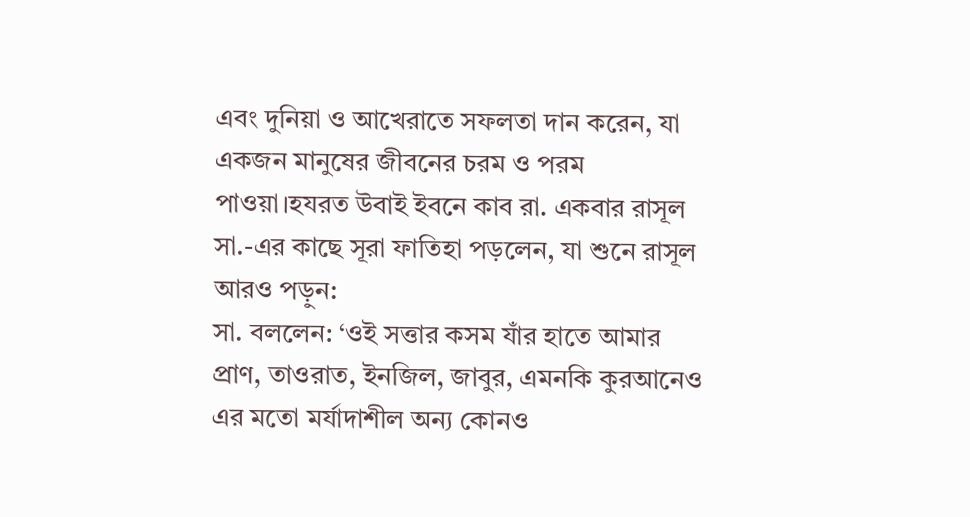এবং দুনিয়া ও আখেরাতে সফলতা দান করেন, যা একজন মানুষের জীবনের চরম ও পরম পাওয়া।হযরত উবাই ইবনে কাব রা. একবার রাসূল সা.-এর কাছে সূরা ফাতিহা পড়লেন, যা শুনে রাসূল
আরও পড়ুন:
সা. বললেন: ‘ওই সত্তার কসম যাঁর হাতে আমার প্রাণ, তাওরাত, ইনজিল, জাবুর, এমনকি কুরআনেও এর মতো মর্যাদাশীল অন্য কোনও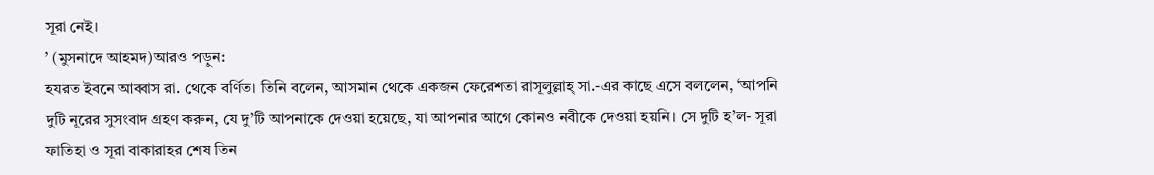সূরা নেই।
’ (মুসনাদে আহমদ)আরও পড়ুন:
হযরত ইবনে আব্বাস রা. থেকে বর্ণিত। তিনি বলেন, আসমান থেকে একজন ফেরেশতা রাসূলুল্লাহ্ সা.-এর কাছে এসে বললেন, ‘আপনি দুটি নূরের সুসংবাদ গ্রহণ করুন, যে দু’টি আপনাকে দেওয়া হয়েছে, যা আপনার আগে কোনও নবীকে দেওয়া হয়নি। সে দুটি হ’ল- সূরা ফাতিহা ও সূরা বাকারাহর শেষ তিন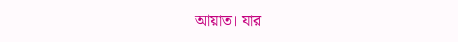আয়াত। যার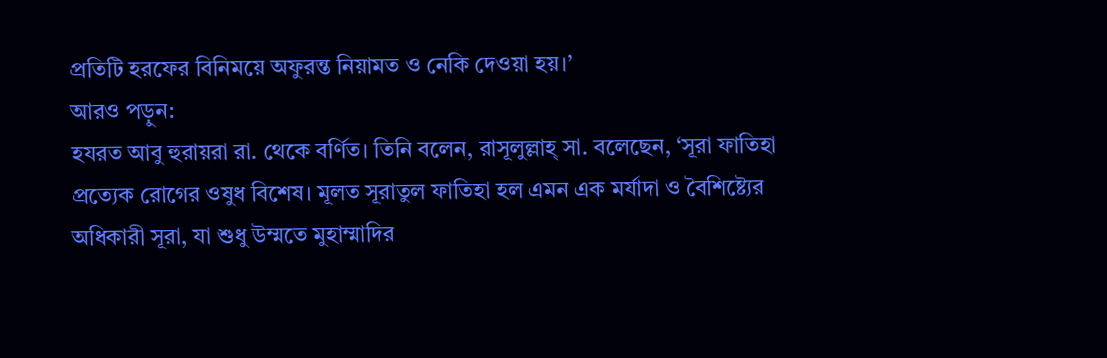প্রতিটি হরফের বিনিময়ে অফুরন্ত নিয়ামত ও নেকি দেওয়া হয়।’
আরও পড়ুন:
হযরত আবু হুরায়রা রা. থেকে বর্ণিত। তিনি বলেন, রাসূলুল্লাহ্ সা. বলেছেন, ‘সূরা ফাতিহা প্রত্যেক রোগের ওষুধ বিশেষ। মূলত সূরাতুল ফাতিহা হল এমন এক মর্যাদা ও বৈশিষ্ট্যের অধিকারী সূরা, যা শুধু উম্মতে মুহাম্মাদির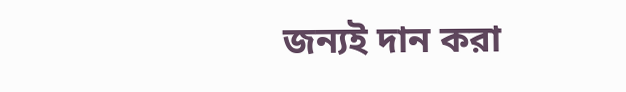জন্যই দান করা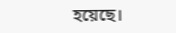হয়েছে।